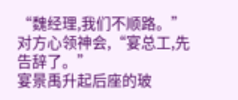“魏经理,我们不顺路。”
对方心领神会,“宴总工,先告辞了。”
宴景禹升起后座的玻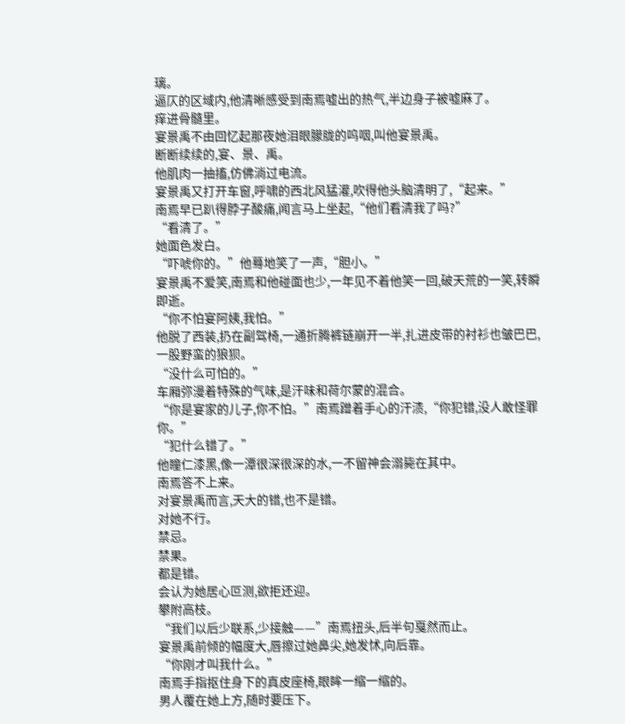璃。
逼仄的区域内,他清晰感受到南焉嘘出的热气,半边身子被嘘麻了。
痒进骨髓里。
宴景禹不由回忆起那夜她泪眼朦胧的呜咽,叫他宴景禹。
断断续续的,宴、景、禹。
他肌肉一抽搐,仿佛淌过电流。
宴景禹又打开车窗,呼啸的西北风猛灌,吹得他头脑清明了,“起来。”
南焉早已趴得脖子酸痛,闻言马上坐起,“他们看清我了吗?”
“看清了。”
她面色发白。
“吓唬你的。”他蓦地笑了一声,“胆小。”
宴景禹不爱笑,南焉和他碰面也少,一年见不着他笑一回,破天荒的一笑,转瞬即逝。
“你不怕宴阿姨,我怕。”
他脱了西装,扔在副驾椅,一通折腾裤链崩开一半,扎进皮带的衬衫也皱巴巴,一股野蛮的狼狈。
“没什么可怕的。”
车厢弥漫着特殊的气味,是汗味和荷尔蒙的混合。
“你是宴家的儿子,你不怕。”南焉蹭着手心的汗渍,“你犯错,没人敢怪罪你。”
“犯什么错了。”
他瞳仁漆黑,像一潭很深很深的水,一不留神会溺毙在其中。
南焉答不上来。
对宴景禹而言,天大的错,也不是错。
对她不行。
禁忌。
禁果。
都是错。
会认为她居心叵测,欲拒还迎。
攀附高枝。
“我们以后少联系,少接触——”南焉扭头,后半句戛然而止。
宴景禹前倾的幅度大,唇擦过她鼻尖,她发怵,向后靠。
“你刚才叫我什么。”
南焉手指抠住身下的真皮座椅,眼眸一缩一缩的。
男人覆在她上方,随时要压下。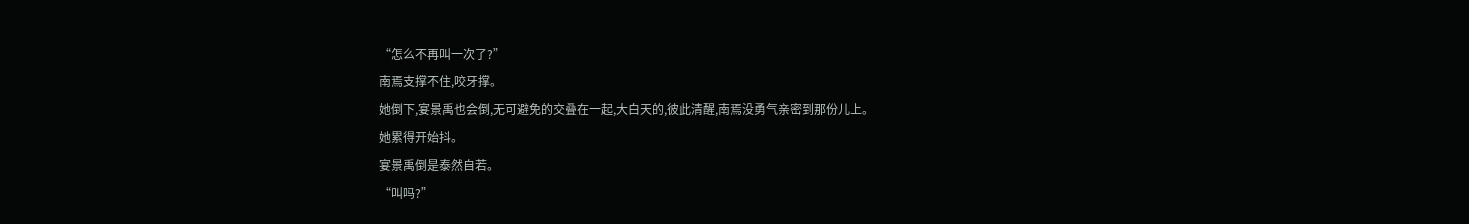“怎么不再叫一次了?”
南焉支撑不住,咬牙撑。
她倒下,宴景禹也会倒,无可避免的交叠在一起,大白天的,彼此清醒,南焉没勇气亲密到那份儿上。
她累得开始抖。
宴景禹倒是泰然自若。
“叫吗?”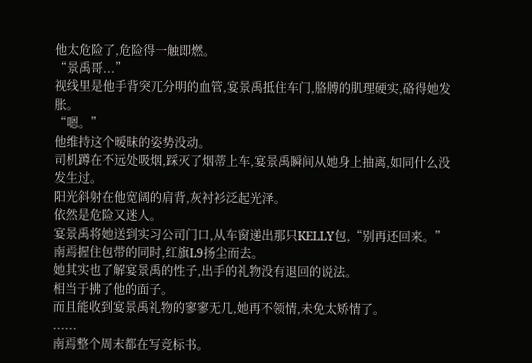他太危险了,危险得一触即燃。
“景禹哥...”
视线里是他手背突兀分明的血管,宴景禹抵住车门,胳膊的肌理硬实,硌得她发胀。
“嗯。”
他维持这个暧昧的姿势没动。
司机蹲在不远处吸烟,踩灭了烟蒂上车,宴景禹瞬间从她身上抽离,如同什么没发生过。
阳光斜射在他宽阔的肩背,灰衬衫泛起光泽。
依然是危险又迷人。
宴景禹将她送到实习公司门口,从车窗递出那只KELLY包,“别再还回来。”
南焉握住包带的同时,红旗L9扬尘而去。
她其实也了解宴景禹的性子,出手的礼物没有退回的说法。
相当于拂了他的面子。
而且能收到宴景禹礼物的寥寥无几,她再不领情,未免太矫情了。
......
南焉整个周末都在写竞标书。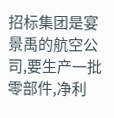招标集团是宴景禹的航空公司,要生产一批零部件,净利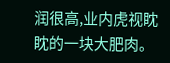润很高,业内虎视眈眈的一块大肥肉。